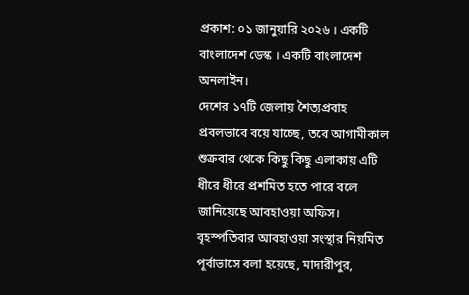প্রকাশ: ০১ জানুয়ারি ২০২৬ । একটি বাংলাদেশ ডেস্ক । একটি বাংলাদেশ অনলাইন।
দেশের ১৭টি জেলায় শৈত্যপ্রবাহ প্রবলভাবে বয়ে যাচ্ছে, তবে আগামীকাল শুক্রবার থেকে কিছু কিছু এলাকায় এটি ধীরে ধীরে প্রশমিত হতে পারে বলে জানিয়েছে আবহাওয়া অফিস। বৃহস্পতিবার আবহাওয়া সংস্থার নিয়মিত পূর্বাভাসে বলা হয়েছে, মাদারীপুর,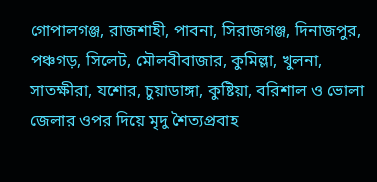গোপালগঞ্জ, রাজশাহী, পাবনা, সিরাজগঞ্জ, দিনাজপুর, পঞ্চগড়, সিলেট, মৌলবীবাজার, কুমিল্লা, খুলনা, সাতক্ষীরা, যশোর, চুয়াডাঙ্গা, কুষ্টিয়া, বরিশাল ও ভোলা জেলার ওপর দিয়ে মৃদু শৈত্যপ্রবাহ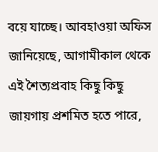বয়ে যাচ্ছে। আবহাওয়া অফিস জানিয়েছে, আগামীকাল থেকে এই শৈত্যপ্রবাহ কিছু কিছু জায়গায় প্রশমিত হতে পারে,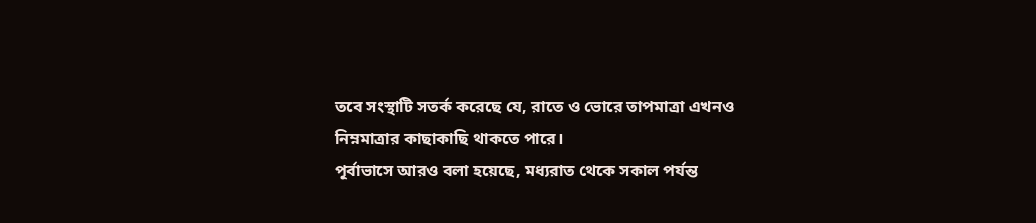তবে সংস্থাটি সতর্ক করেছে যে, রাতে ও ভোরে তাপমাত্রা এখনও নিম্নমাত্রার কাছাকাছি থাকতে পারে।
পূর্বাভাসে আরও বলা হয়েছে, মধ্যরাত থেকে সকাল পর্যন্ত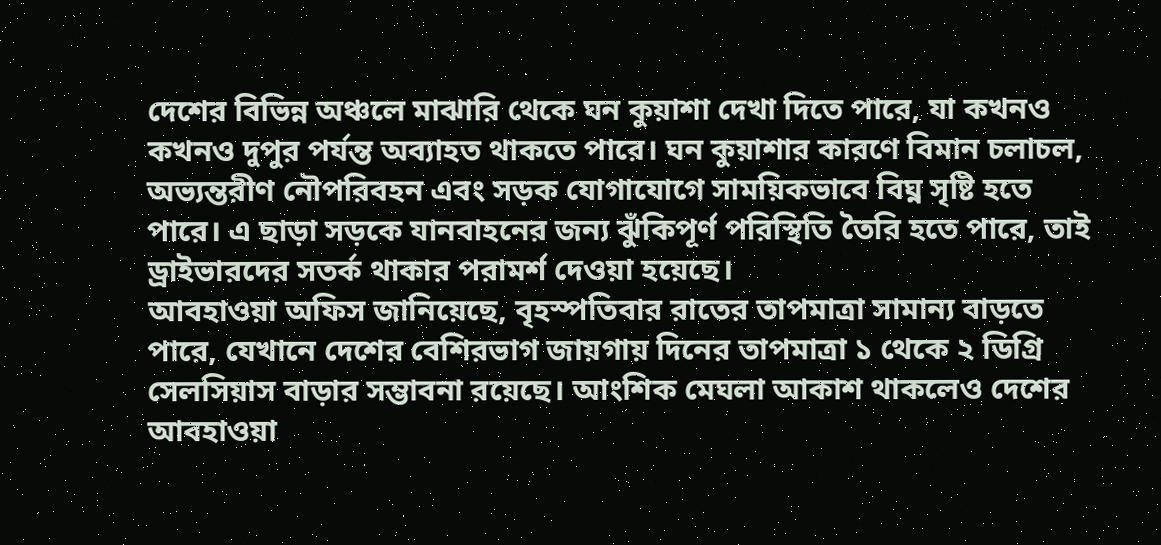দেশের বিভিন্ন অঞ্চলে মাঝারি থেকে ঘন কুয়াশা দেখা দিতে পারে, যা কখনও কখনও দুপুর পর্যন্ত অব্যাহত থাকতে পারে। ঘন কুয়াশার কারণে বিমান চলাচল, অভ্যন্তরীণ নৌপরিবহন এবং সড়ক যোগাযোগে সাময়িকভাবে বিঘ্ন সৃষ্টি হতে পারে। এ ছাড়া সড়কে যানবাহনের জন্য ঝুঁকিপূর্ণ পরিস্থিতি তৈরি হতে পারে, তাই ড্রাইভারদের সতর্ক থাকার পরামর্শ দেওয়া হয়েছে।
আবহাওয়া অফিস জানিয়েছে, বৃহস্পতিবার রাতের তাপমাত্রা সামান্য বাড়তে পারে, যেখানে দেশের বেশিরভাগ জায়গায় দিনের তাপমাত্রা ১ থেকে ২ ডিগ্রি সেলসিয়াস বাড়ার সম্ভাবনা রয়েছে। আংশিক মেঘলা আকাশ থাকলেও দেশের আবহাওয়া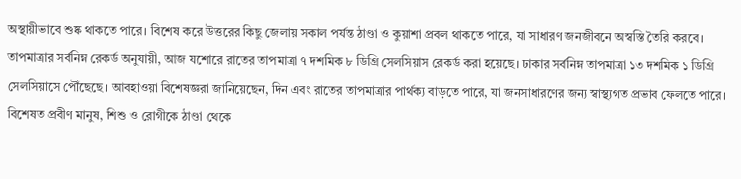অস্থায়ীভাবে শুষ্ক থাকতে পারে। বিশেষ করে উত্তরের কিছু জেলায় সকাল পর্যন্ত ঠাণ্ডা ও কুয়াশা প্রবল থাকতে পারে, যা সাধারণ জনজীবনে অস্বস্তি তৈরি করবে।
তাপমাত্রার সর্বনিম্ন রেকর্ড অনুযায়ী, আজ যশোরে রাতের তাপমাত্রা ৭ দশমিক ৮ ডিগ্রি সেলসিয়াস রেকর্ড করা হয়েছে। ঢাকার সর্বনিম্ন তাপমাত্রা ১৩ দশমিক ১ ডিগ্রি সেলসিয়াসে পৌঁছেছে। আবহাওয়া বিশেষজ্ঞরা জানিয়েছেন, দিন এবং রাতের তাপমাত্রার পার্থক্য বাড়তে পারে, যা জনসাধারণের জন্য স্বাস্থ্যগত প্রভাব ফেলতে পারে। বিশেষত প্রবীণ মানুষ, শিশু ও রোগীকে ঠাণ্ডা থেকে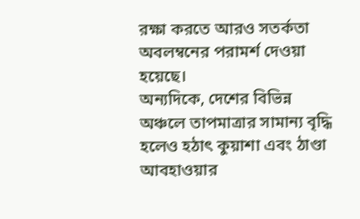রক্ষা করতে আরও সতর্কতা অবলম্বনের পরামর্শ দেওয়া হয়েছে।
অন্যদিকে, দেশের বিভিন্ন অঞ্চলে তাপমাত্রার সামান্য বৃদ্ধি হলেও হঠাৎ কুয়াশা এবং ঠাণ্ডা আবহাওয়ার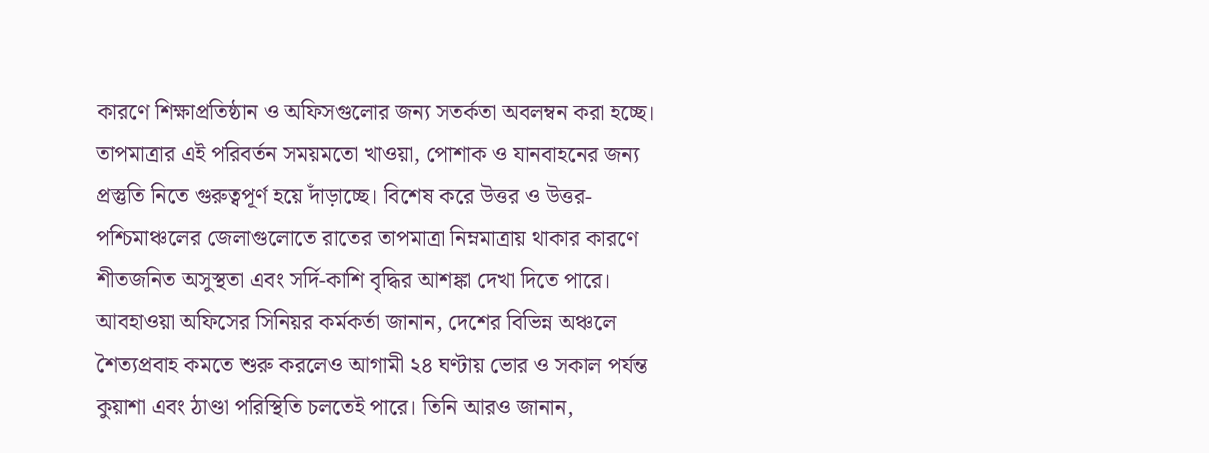কারণে শিক্ষাপ্রতিষ্ঠান ও অফিসগুলোর জন্য সতর্কতা অবলম্বন করা হচ্ছে। তাপমাত্রার এই পরিবর্তন সময়মতো খাওয়া, পোশাক ও যানবাহনের জন্য প্রস্তুতি নিতে গুরুত্বপূর্ণ হয়ে দাঁড়াচ্ছে। বিশেষ করে উত্তর ও উত্তর-পশ্চিমাঞ্চলের জেলাগুলোতে রাতের তাপমাত্রা নিম্নমাত্রায় থাকার কারণে শীতজনিত অসুস্থতা এবং সর্দি-কাশি বৃদ্ধির আশঙ্কা দেখা দিতে পারে।
আবহাওয়া অফিসের সিনিয়র কর্মকর্তা জানান, দেশের বিভিন্ন অঞ্চলে শৈত্যপ্রবাহ কমতে শুরু করলেও আগামী ২৪ ঘণ্টায় ভোর ও সকাল পর্যন্ত কুয়াশা এবং ঠাণ্ডা পরিস্থিতি চলতেই পারে। তিনি আরও জানান,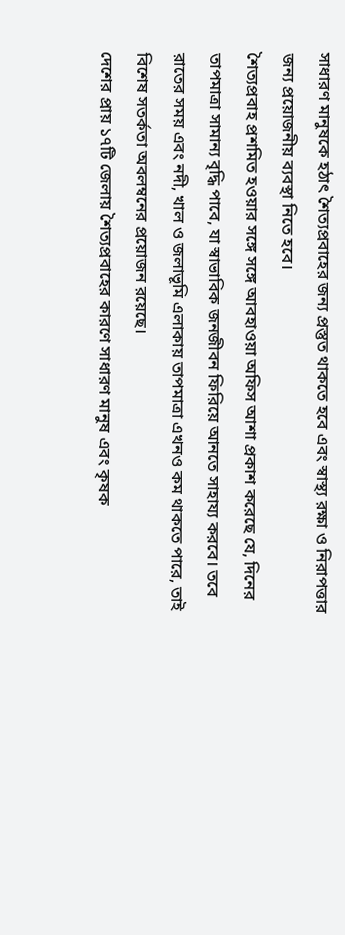সাধারণ মানুষকে হঠাৎ শৈত্যপ্রবাহের জন্য প্রস্তুত থাকতে হবে এবং স্বাস্থ্য রক্ষা ও নিরাপত্তার জন্য প্রয়োজনীয় ব্যবস্থা নিতে হবে।
শৈত্যপ্রবাহ প্রশমিত হওয়ার সঙ্গে সঙ্গে আবহাওয়া অফিস আশা প্রকাশ করেছে যে, দিনের তাপমাত্রা সামান্য বৃদ্ধি পাবে, যা স্বাভাবিক জনজীবন ফিরিয়ে আনতে সাহায্য করবে। তবে রাতের সময় এবং নদী, খাল ও জলাভূমি এলাকায় তাপমাত্রা এখনও কম থাকতে পারে, তাই বিশেষ সতর্কতা অবলম্বনের প্রয়োজন রয়েছে।
দেশের প্রায় ১৭টি জেলায় শৈত্যপ্রবাহের কারণে সাধারণ মানুষ এবং কৃষক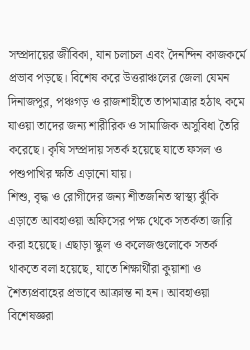সম্প্রদায়ের জীবিকা, যান চলাচল এবং দৈনন্দিন কাজকর্মে প্রভাব পড়ছে। বিশেষ করে উত্তরাঞ্চলের জেলা যেমন দিনাজপুর, পঞ্চগড় ও রাজশাহীতে তাপমাত্রার হঠাৎ কমে যাওয়া তাদের জন্য শারীরিক ও সামাজিক অসুবিধা তৈরি করেছে। কৃষি সম্প্রদায় সতর্ক হয়েছে যাতে ফসল ও পশুপাখির ক্ষতি এড়ানো যায়।
শিশু, বৃদ্ধ ও রোগীদের জন্য শীতজনিত স্বাস্থ্য ঝুঁকি এড়াতে আবহাওয়া অফিসের পক্ষ থেকে সতর্কতা জারি করা হয়েছে। এছাড়া স্কুল ও কলেজগুলোকে সতর্ক থাকতে বলা হয়েছে, যাতে শিক্ষার্থীরা কুয়াশা ও শৈত্যপ্রবাহের প্রভাবে আক্রান্ত না হন। আবহাওয়া বিশেষজ্ঞরা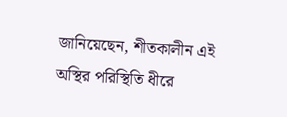জানিয়েছেন, শীতকালীন এই অস্থির পরিস্থিতি ধীরে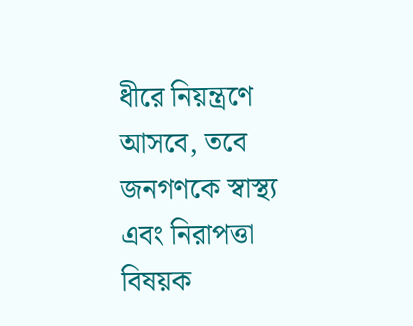ধীরে নিয়ন্ত্রণে আসবে, তবে জনগণকে স্বাস্থ্য এবং নিরাপত্তা বিষয়ক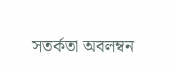সতর্কতা অবলম্বন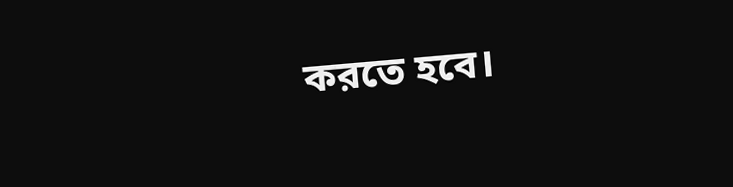করতে হবে।